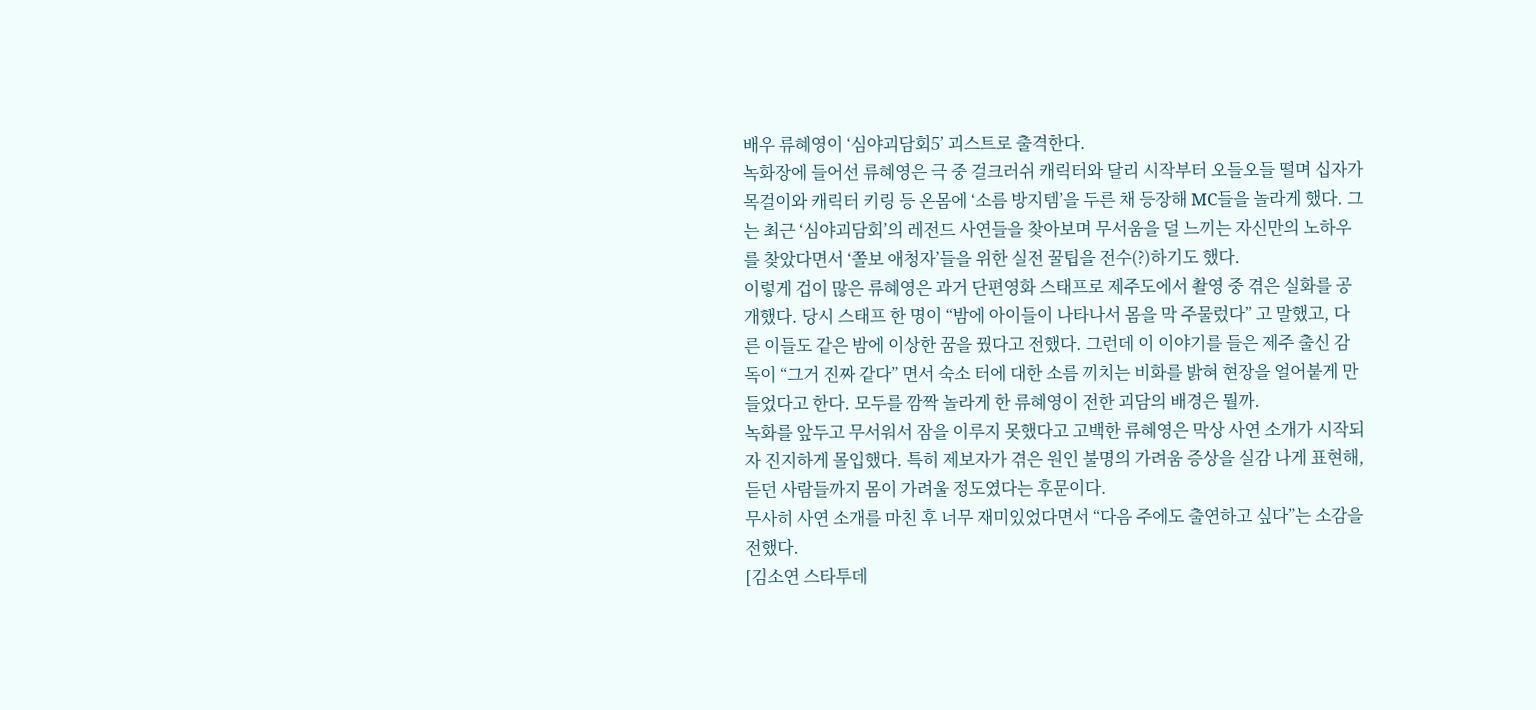배우 류혜영이 ‘심야괴담회5’ 괴스트로 출격한다.
녹화장에 들어선 류혜영은 극 중 걸크러쉬 캐릭터와 달리 시작부터 오들오들 떨며 십자가 목걸이와 캐릭터 키링 등 온몸에 ‘소름 방지템’을 두른 채 등장해 MC들을 놀라게 했다. 그는 최근 ‘심야괴담회’의 레전드 사연들을 찾아보며 무서움을 덜 느끼는 자신만의 노하우를 찾았다면서 ‘쫄보 애청자’들을 위한 실전 꿀팁을 전수(?)하기도 했다.
이렇게 겁이 많은 류혜영은 과거 단편영화 스태프로 제주도에서 촬영 중 겪은 실화를 공개했다. 당시 스태프 한 명이 “밤에 아이들이 나타나서 몸을 막 주물렀다” 고 말했고, 다른 이들도 같은 밤에 이상한 꿈을 꿨다고 전했다. 그런데 이 이야기를 들은 제주 출신 감독이 “그거 진짜 같다” 면서 숙소 터에 대한 소름 끼치는 비화를 밝혀 현장을 얼어붙게 만들었다고 한다. 모두를 깜짝 놀라게 한 류혜영이 전한 괴담의 배경은 뭘까.
녹화를 앞두고 무서워서 잠을 이루지 못했다고 고백한 류혜영은 막상 사연 소개가 시작되자 진지하게 몰입했다. 특히 제보자가 겪은 원인 불명의 가려움 증상을 실감 나게 표현해, 듣던 사람들까지 몸이 가려울 정도였다는 후문이다.
무사히 사연 소개를 마친 후 너무 재미있었다면서 “다음 주에도 출연하고 싶다”는 소감을 전했다.
[김소연 스타투데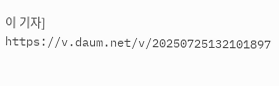이 기자]
https://v.daum.net/v/20250725132101897